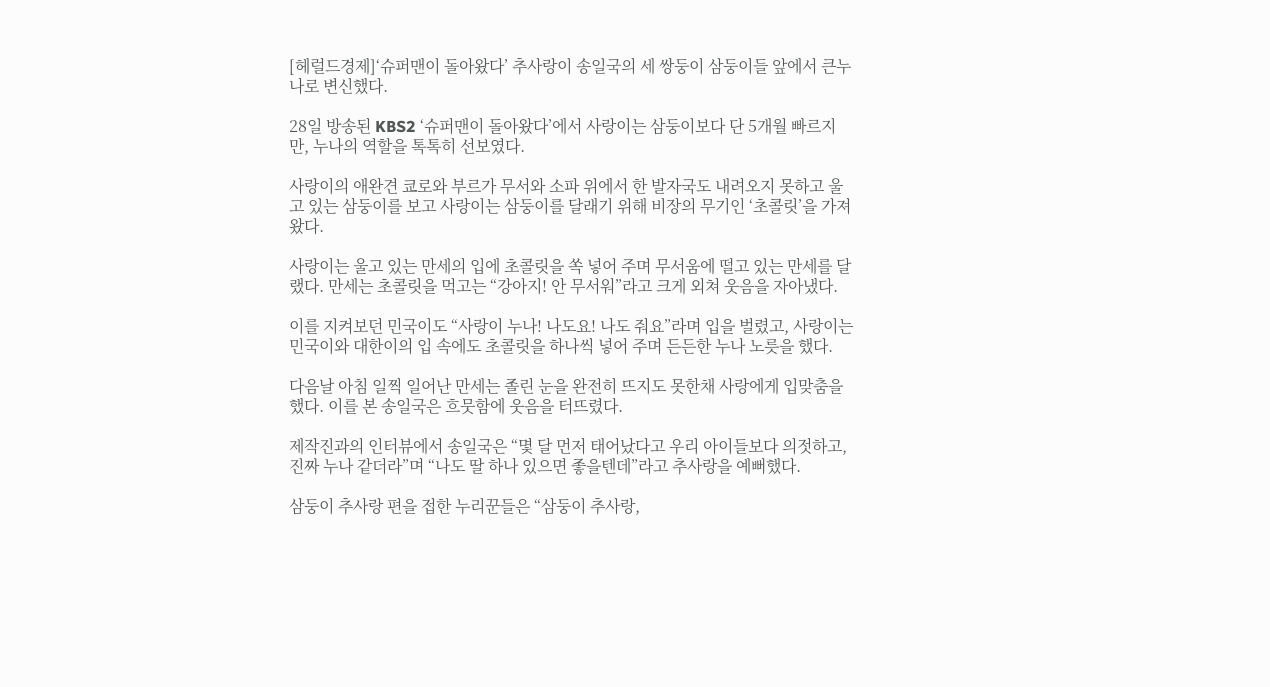[헤럴드경제]‘슈퍼맨이 돌아왔다’ 추사랑이 송일국의 세 쌍둥이 삼둥이들 앞에서 큰누나로 변신했다.

28일 방송된 KBS2 ‘슈퍼맨이 돌아왔다’에서 사랑이는 삼둥이보다 단 5개월 빠르지만, 누나의 역할을 톡톡히 선보였다.

사랑이의 애완견 쿄로와 부르가 무서와 소파 위에서 한 발자국도 내려오지 못하고 울고 있는 삼둥이를 보고 사랑이는 삼둥이를 달래기 위해 비장의 무기인 ‘초콜릿’을 가져왔다.

사랑이는 울고 있는 만세의 입에 초콜릿을 쏙 넣어 주며 무서움에 떨고 있는 만세를 달랬다. 만세는 초콜릿을 먹고는 “강아지! 안 무서워”라고 크게 외쳐 웃음을 자아냈다.

이를 지켜보던 민국이도 “사랑이 누나! 나도요! 나도 줘요”라며 입을 벌렸고, 사랑이는 민국이와 대한이의 입 속에도 초콜릿을 하나씩 넣어 주며 든든한 누나 노릇을 했다.

다음날 아침 일찍 일어난 만세는 졸린 눈을 완전히 뜨지도 못한채 사랑에게 입맞춤을 했다. 이를 본 송일국은 흐뭇함에 웃음을 터뜨렸다.

제작진과의 인터뷰에서 송일국은 “몇 달 먼저 태어났다고 우리 아이들보다 의젓하고, 진짜 누나 같더라”며 “나도 딸 하나 있으면 좋을텐데”라고 추사랑을 예뻐했다.

삼둥이 추사랑 편을 접한 누리꾼들은 “삼둥이 추사랑,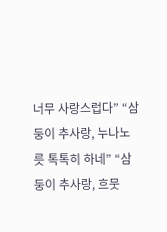너무 사랑스럽다” “삼둥이 추사랑, 누나노릇 톡톡히 하네” “삼둥이 추사랑, 흐뭇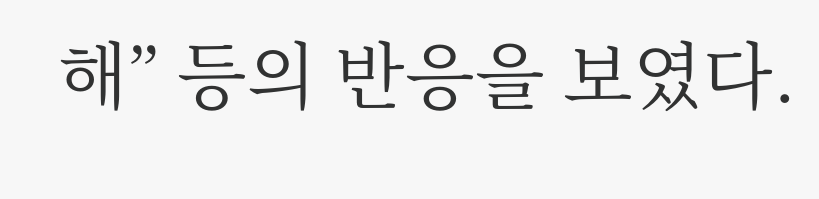해” 등의 반응을 보였다.